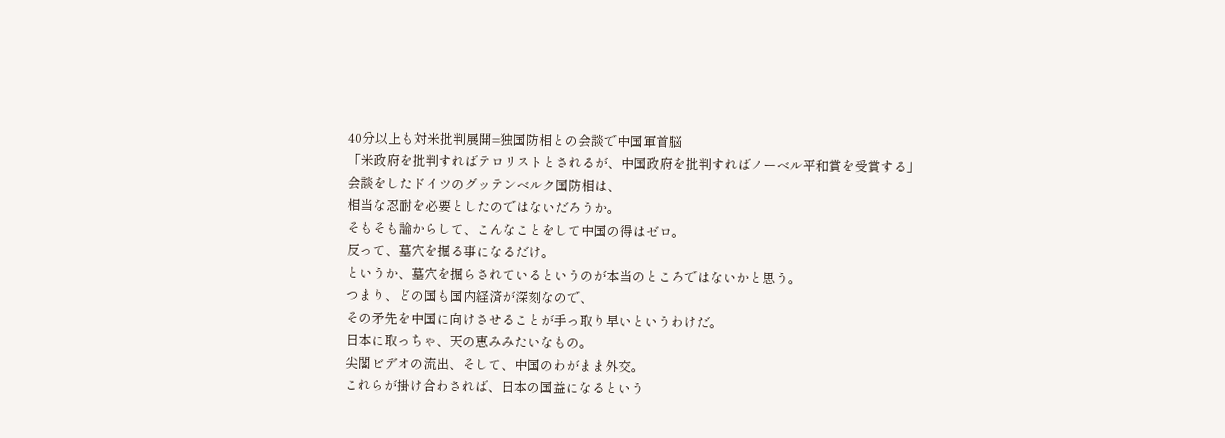40分以上も対米批判展開=独国防相との会談で中国軍首脳
「米政府を批判すればテロリストとされるが、中国政府を批判すればノーベル平和賞を受賞する」
会談をしたドイツのグッテンベルク国防相は、
相当な忍耐を必要としたのではないだろうか。
そもそも論からして、こんなことをして中国の得はゼロ。
反って、墓穴を掘る事になるだけ。
というか、墓穴を掘らされているというのが本当のところではないかと思う。
つまり、どの国も国内経済が深刻なので、
その矛先を中国に向けさせることが手っ取り早いというわけだ。
日本に取っちゃ、天の恵みみたいなもの。
尖閣ビデオの流出、そして、中国のわがまま外交。
これらが掛け合わされば、日本の国益になるという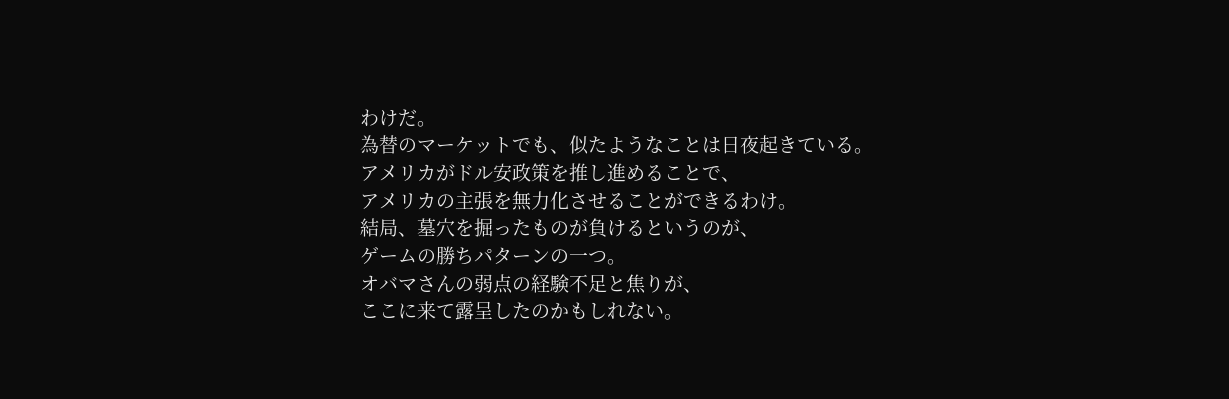わけだ。
為替のマーケットでも、似たようなことは日夜起きている。
アメリカがドル安政策を推し進めることで、
アメリカの主張を無力化させることができるわけ。
結局、墓穴を掘ったものが負けるというのが、
ゲームの勝ちパターンの一つ。
オバマさんの弱点の経験不足と焦りが、
ここに来て露呈したのかもしれない。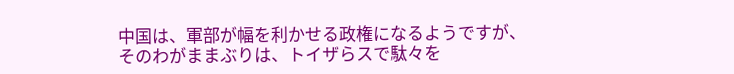中国は、軍部が幅を利かせる政権になるようですが、
そのわがままぶりは、トイザらスで駄々を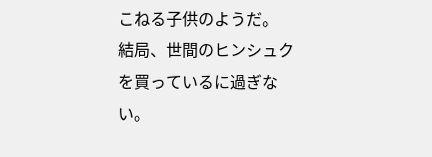こねる子供のようだ。
結局、世間のヒンシュクを買っているに過ぎない。